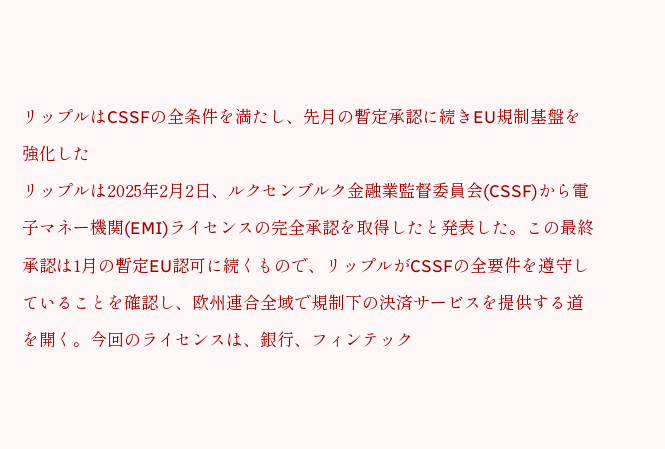リップルはCSSFの全条件を満たし、先月の暫定承認に続きEU規制基盤を強化した
リップルは2025年2月2日、ルクセンブルク金融業監督委員会(CSSF)から電子マネー機関(EMI)ライセンスの完全承認を取得したと発表した。この最終承認は1月の暫定EU認可に続くもので、リップルがCSSFの全要件を遵守していることを確認し、欧州連合全域で規制下の決済サービスを提供する道を開く。今回のライセンスは、銀行、フィンテック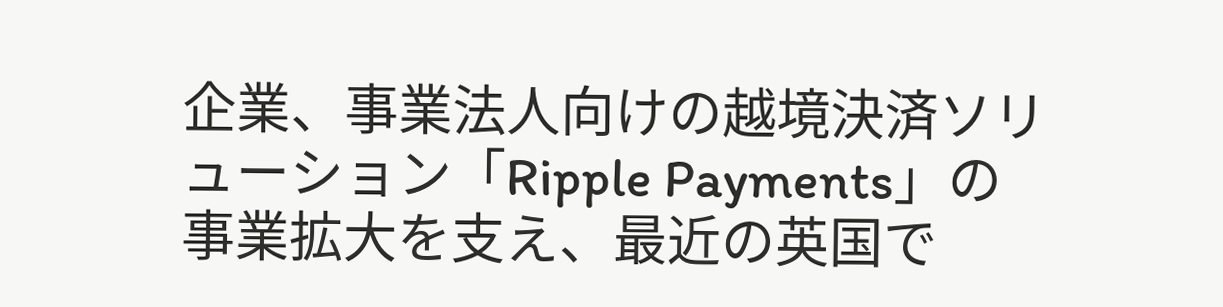企業、事業法人向けの越境決済ソリューション「Ripple Payments」の事業拡大を支え、最近の英国で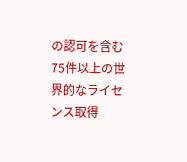の認可を含む75件以上の世界的なライセンス取得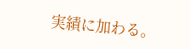実績に加わる。